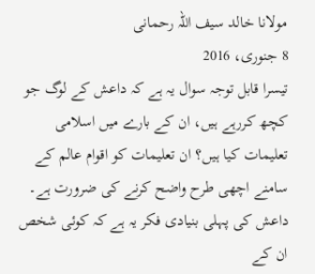مولانا خالد سیف اللہ رحمانی
8 جنوری، 2016
تیسرا قابل توجہ سوال یہ ہے کہ داعش کے لوگ جو کچھ کررہے ہیں، ان کے بارے میں اسلامی تعلیمات کیا ہیں؟ ان تعلیمات کو اقوام عالم کے سامنے اچھی طرح واضح کرنے کی ضرورت ہے۔ داعش کی پہلی بنیادی فکر یہ ہے کہ کوئی شخص ان کے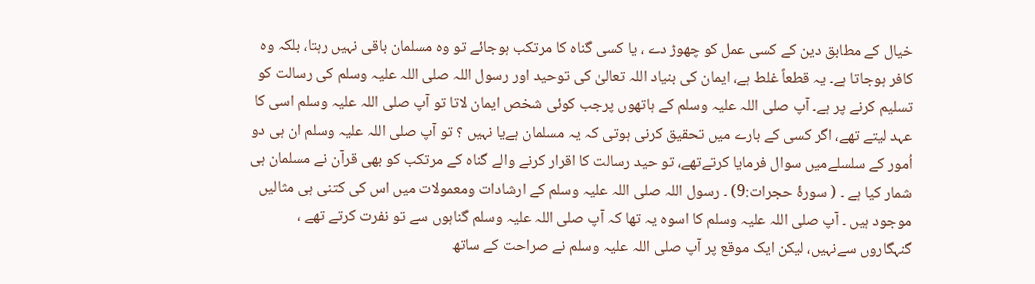خیال کے مطابق دین کے کسی عمل کو چھوڑ دے ، یا کسی گناہ کا مرتکب ہوجائے تو وہ مسلمان باقی نہیں رہتا، بلکہ وہ کافر ہوجاتا ہے۔ یہ قطعاً غلط ہے، ایمان کی بنیاد اللہ تعالیٰ کی توحید اور رسول اللہ صلی اللہ علیہ وسلم کی رسالت کو تسلیم کرنے پر ہے۔ آپ صلی اللہ علیہ وسلم کے ہاتھوں پرجب کوئی شخص ایمان لاتا تو آپ صلی اللہ علیہ وسلم اسی کا عہد لیتے تھے، اگر کسی کے بارے میں تحقیق کرنی ہوتی کہ یہ مسلمان ہےیا نہیں ؟ تو آپ صلی اللہ علیہ وسلم ان ہی دو اُمور کے سلسلےمیں سوال فرمایا کرتےتھے، تو حید رسالت کا اقرار کرنے والے گناہ کے مرتکب کو بھی قرآن نے مسلمان ہی شمار کیا ہے ۔ ( سورۂ حجرات:9) ۔ رسول اللہ صلی اللہ علیہ وسلم کے ارشادات ومعمولات میں اس کی کتنی ہی مثالیں موجود ہیں ۔ آپ صلی اللہ علیہ وسلم کا اسوہ یہ تھا کہ آپ صلی اللہ علیہ وسلم گناہوں سے تو نفرت کرتے تھے ، گنہگاروں سےنہیں، لیکن ایک موقع پر آپ صلی اللہ علیہ وسلم نے صراحت کے ساتھ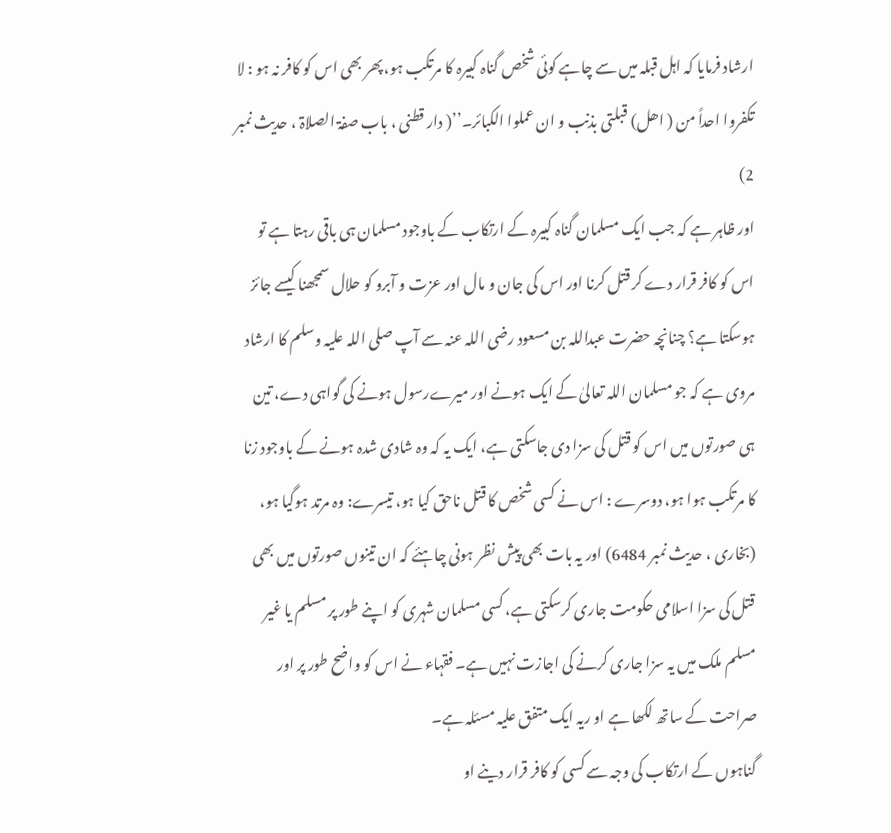ارشاد فرمایا کہ اہل قبلہ میں سے چاہے کوئی شخص گناہ کبیرہ کا مرتکب ہو، پھر بھی اس کو کافر نہ ہو : لا تکفروا احداً من ( اھل) قبلتی بذنب و ان عملوا الکبائر۔’’( دار قطنی ، باب صفۃ الصلاۃ ، حدیث نمبر 2)
اور ظاہر ہے کہ جب ایک مسلمان گناہ کبیرہ کے ارتکاب کے باوجود مسلمان ہی باقی رہتا ہے تو اس کو کافر قرار دے کر قتل کرنا اور اس کی جان و مال اور عزت و آبرو کو حلال سمجھنا کیسے جائز ہوسکتا ہے؟ چنانچہ حضرت عبداللہ بن مسعود رضی اللہ عنہ سے آپ صلی اللہ علیہ وسلم کا ارشاد مروی ہے کہ جو مسلمان اللہ تعالیٰ کے ایک ہونے اور میرےرسول ہونے کی گواہی دے، تین ہی صورتوں میں اس کو قتل کی سزا دی جاسکتی ہے، ایک یہ کہ وہ شادی شدہ ہونے کے باوجود زنا کا مرتکب ہوا ہو، دوسرے : اس نے کسی شخص کا قتل ناحق کیا ہو، تیسرے: وہ مرتد ہوگیا ہو، (بخاری ، حدیث نمبر 6484) اور یہ بات بھی پیش نظر ہونی چاہئے کہ ان تینوں صورتوں میں بھی قتل کی سزا اسلامی حکومت جاری کرسکتی ہے، کسی مسلمان شہری کو اپنے طور پر مسلم یا غیر مسلم ملک میں یہ سزا جاری کرنے کی اجازت نہیں ہے۔ فقہاء نے اس کو واضح طور پر اور صراحت کے ساتھ لکھا ہے او ریہ ایک متفق علیہ مسئلہ ہے۔
گناہوں کے ارتکاب کی وجہ سے کسی کو کافر قرار دینے او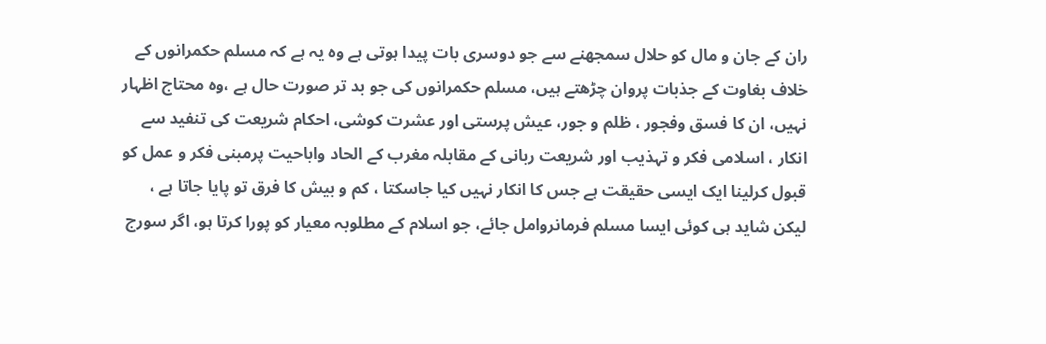ران کے جان و مال کو حلال سمجھنے سے جو دوسری بات پیدا ہوتی ہے وہ یہ ہے کہ مسلم حکمرانوں کے خلاف بغاوت کے جذبات پروان چڑھتے ہیں، مسلم حکمرانوں کی جو بد تر صورت حال ہے ،وہ محتاج اظہار نہیں، ان کا فسق وفجور ، ظلم و جور، عیش پرستی اور عشرت کوشی، احکام شریعت کی تنفید سے انکار ، اسلامی فکر و تہذیب اور شریعت ربانی کے مقابلہ مغرب کے الحاد واباحیت پرمبنی فکر و عمل کو قبول کرلینا ایک ایسی حقیقت ہے جس کا انکار نہیں کیا جاسکتا ، کم و بیش کا فرق تو پایا جاتا ہے ، لیکن شاید ہی کوئی ایسا مسلم فرمانروامل جائے، جو اسلام کے مطلوبہ معیار کو پورا کرتا ہو، اگر سورج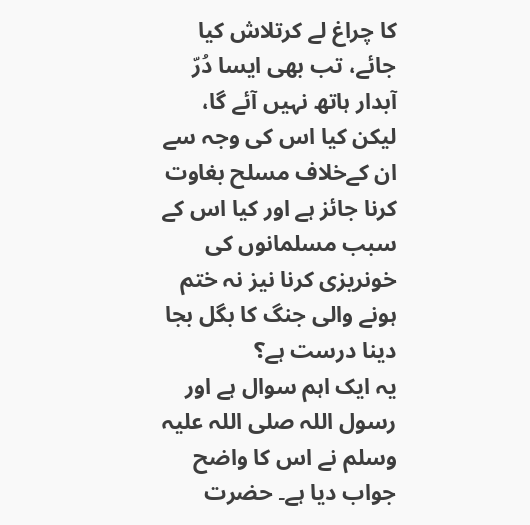کا چراغ لے کرتلاش کیا جائے، تب بھی ایسا دُرّ آبدار ہاتھ نہیں آئے گا، لیکن کیا اس کی وجہ سے ان کےخلاف مسلح بغاوت کرنا جائز ہے اور کیا اس کے سبب مسلمانوں کی خونریزی کرنا نیز نہ ختم ہونے والی جنگ کا بگل بجا دینا درست ہے؟
یہ ایک اہم سوال ہے اور رسول اللہ صلی اللہ علیہ وسلم نے اس کا واضح جواب دیا ہے۔ حضرت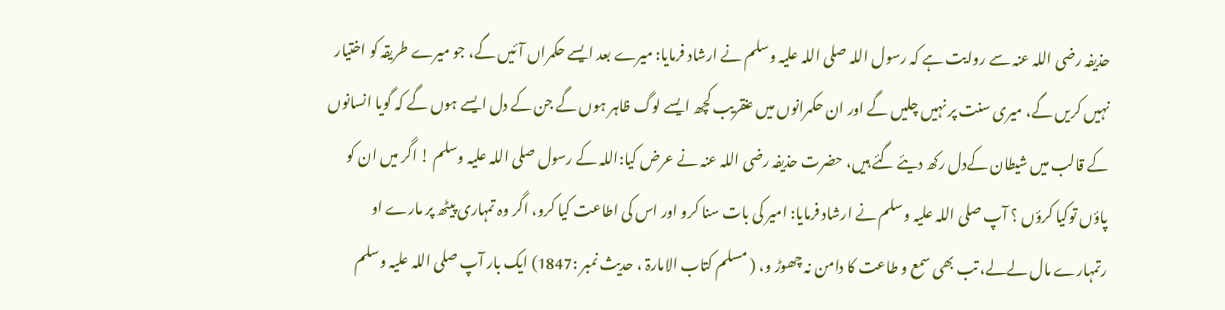حذیفہ رضی اللہ عنہ سے روایت ہے کہ رسول اللہ صلی اللہ علیہ وسلم نے ارشاد فرمایا: میرے بعد ایسے حکمراں آئیں گے، جو میرے طریقہ کو اختیار نہیں کریں گے، میری سنت پر نہیں چلیں گے اور ان حکمرانوں میں عنقریب کچھ ایسے لوگ ظاہر ہوں گے جن کے دل ایسے ہوں گے کہ گویا انسانوں کے قالب میں شیطان کےدل رکھ دیئے گئے ہیں، حضرت حذیفہ رضی اللہ عنہ نے عرض کیا:اللہ کے رسول صلی اللہ علیہ وسلم ! اگر میں ان کو پاؤں توکیا کرؤں ؟ آپ صلی اللہ علیہ وسلم نے ارشاد فرمایا: امیر کی بات سنا کرو اور اس کی اطاعت کیا کرو، اگر وہ تمہاری پیٹھ پر مارے او رتمہارے مال لےلے، تب بھی سمع و طاعت کا دامن نہ چھوڑ و، ( مسلم کتاب الامارۃ ، حدیث نمبر :1847) ایک بار آپ صلی اللہ علیہ وسلم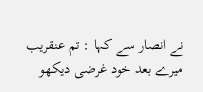نے انصار سے کہا : تم عنقریب میرے بعد خود غرضی دیکھو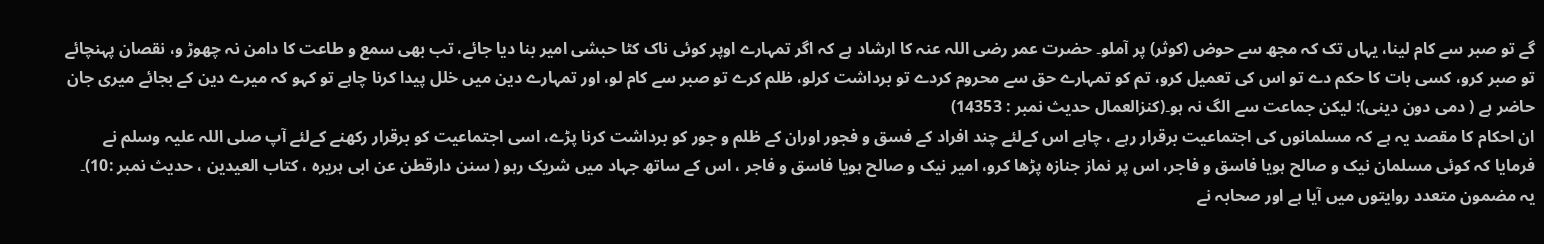گے تو صبر سے کام لینا، یہاں تک کہ مجھ سے حوض (کوثر) پر آملو۔ حضرت عمر رضی اللہ عنہ کا ارشاد ہے کہ اگر تمہارے اوپر کوئی ناک کٹا حبشی امیر بنا دیا جائے، تب بھی سمع و طاعت کا دامن نہ چھوڑ و، نقصان پہنچائے تو صبر کرو، کسی بات کا حکم دے تو اس کی تعمیل کرو، تم کو تمہارے حق سے محروم کردے تو برداشت کرلو، ظلم کرے تو صبر سے کام لو، اور تمہارے دین میں خلل پیدا کرنا چاہے تو کہو کہ میرے دین کے بجائے میری جان حاضر ہے ( دمی دون دینی): لیکن جماعت سے الگ نہ ہو۔(کنزالعمال حدیث نمبر : 14353)
ان احکام کا مقصد یہ ہے کہ مسلمانوں کی اجتماعیت برقرار رہے ، چاہے اس کےلئے چند افراد کے فسق و فجور اوران کے ظلم و جور کو برداشت کرنا پڑے، اسی اجتماعیت کو برقرار رکھنے کےلئے آپ صلی اللہ علیہ وسلم نے فرمایا کہ کوئی مسلمان نیک و صالح ہویا فاسق و فاجر، اس پر نماز جنازہ پڑھا کرو، امیر نیک و صالح ہویا فاسق و فاجر ، اس کے ساتھ جہاد میں شریک رہو ( سنن دارقطن عن ابی ہریرہ ، کتاب العیدین ، حدیث نمبر :10)۔ یہ مضمون متعدد روایتوں میں آیا ہے اور صحابہ نے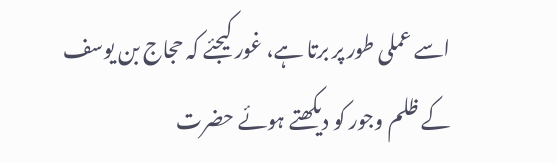اسے عملی طور پر برتا ہے، غور کیجئے کہ حجاج بن یوسف کے ظلم وجور کو دیکھتے ہوئے حضرت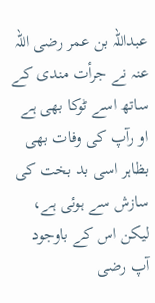عبداللہ بن عمر رضی اللہ عنہ نے جرأت مندی کے ساتھ اسے ٹوکا بھی ہے او رآپ کی وفات بھی بظاہر اسی بد بخت کی سازش سے ہوئی ہے، لیکن اس کے باوجود آپ رضی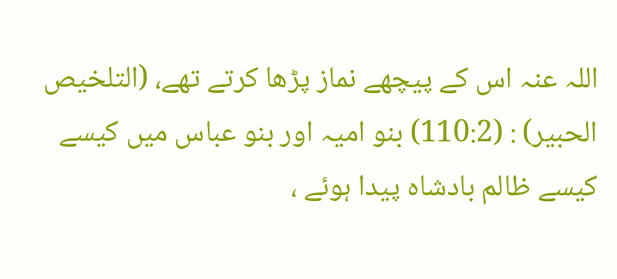اللہ عنہ اس کے پیچھے نماز پڑھا کرتے تھے، (التلخیص الحبیر) : (110:2) بنو امیہ اور بنو عباس میں کیسے کیسے ظالم بادشاہ پیدا ہوئے ،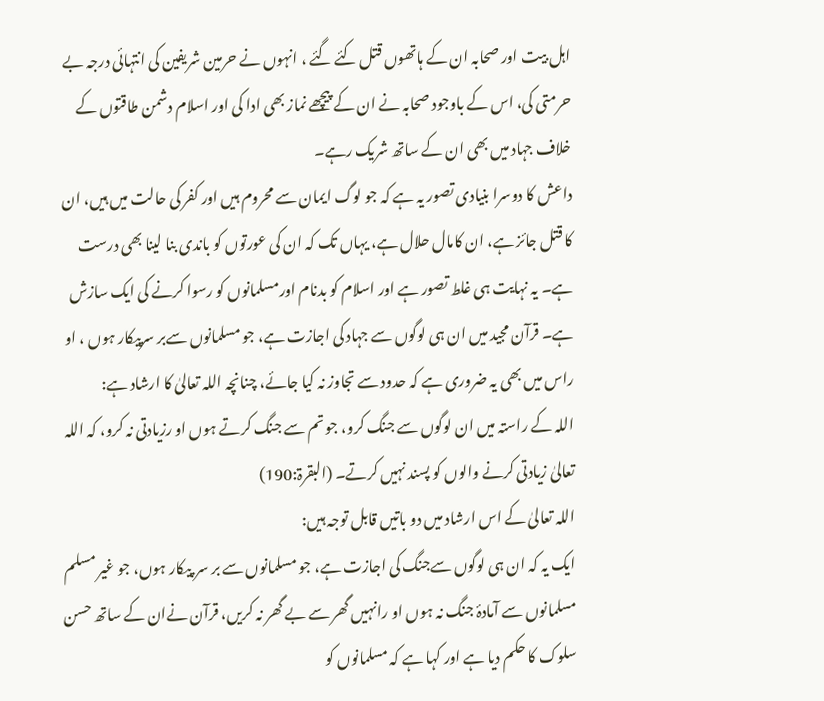اہل بیت اور صحابہ ان کے ہاتھوں قتل کئے گئے ، انہوں نے حرمین شریفین کی انتہائی درجہ بے حرمتی کی، اس کے باوجود صحابہ نے ان کے پیچھے نماز بھی ادا کی اور اسلام دشمن طاقتوں کے خلاف جہاد میں بھی ان کے ساتھ شریک رہے۔
داعش کا دوسرا بنیادی تصور یہ ہے کہ جو لوگ ایمان سے محروم ہیں اور کفر کی حالت میں ہیں، ان کا قتل جائز ہے، ان کامال حلال ہے، یہاں تک کہ ان کی عورتوں کو باندی بنا لینا بھی درست ہے۔ یہ نہایت ہی غلط تصور ہے اور اسلام کو بدنام اورمسلمانوں کو رسوا کرنے کی ایک سازش ہے۔ قرآن مجید میں ان ہی لوگوں سے جہاد کی اجازت ہے، جو مسلمانوں سےبر سرپیکار ہوں ، او راس میں بھی یہ ضروری ہے کہ حدود سے تجاوز نہ کیا جائے، چنانچہ اللہ تعالیٰ کا ارشاد ہے:
اللہ کے راستہ میں ان لوگوں سے جنگ کرو، جو تم سے جنگ کرتے ہوں او رزیادتی نہ کرو، کہ اللہ تعالیٰ زیادتی کرنے والوں کو پسند نہیں کرتے۔ (البقرۃ:190)
اللہ تعالیٰ کے اس ارشاد میں دو باتیں قابل توجہ ہیں:
ایک یہ کہ ان ہی لوگوں سےجنگ کی اجازت ہے، جو مسلمانوں سے بر سر پیکار ہوں، جو غیر مسلم مسلمانوں سے آمادۂ جنگ نہ ہوں او رانہیں گھر سے بے گھر نہ کریں، قرآن نےان کے ساتھ حسن سلوک کا حکم دیا ہے اور کہا ہے کہ مسلمانوں کو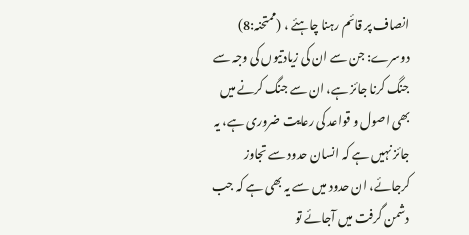انصاف پر قائم رہنا چاہئے ، (ممتحنہ:8) دوسرے: جن سے ان کی زیادتیوں کی وجہ سے جنگ کرنا جائز ہے، ان سے جنگ کرنے میں بھی اصول و قواعد کی رعایت ضروری ہے، یہ جائز نہیں ہے کہ انسان حدود سے تجاوز کرجائے، ان حدود میں سے یہ بھی ہے کہ جب دشمن گرفت میں آجائے تو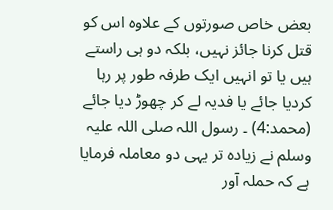بعض خاص صورتوں کے علاوہ اس کو قتل کرنا جائز نہیں، بلکہ دو ہی راستے ہیں یا تو انہیں ایک طرفہ طور پر رہا کردیا جائے یا فدیہ لے کر چھوڑ دیا جائے (محمد:4) ۔ رسول اللہ صلی اللہ علیہ وسلم نے زیادہ تر یہی دو معاملہ فرمایا ہے کہ حملہ آور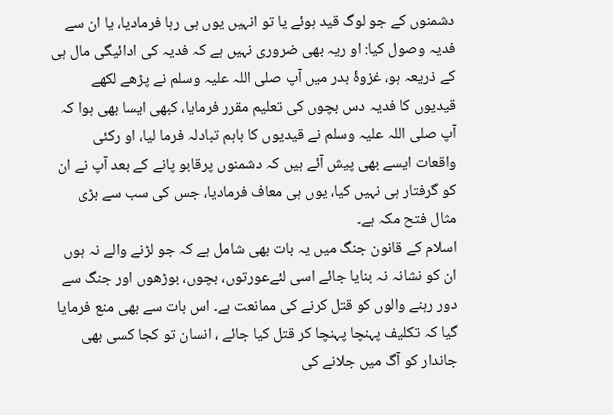دشمنوں کے جو لوگ قید ہوئے یا تو انہیں یوں ہی رہا فرمادیا، یا ان سے فدیہ وصول کیا: او ریہ بھی ضروری نہیں ہے کہ فدیہ کی ادائیگی مال ہی کے ذریعہ ہو، غزوۂ بدر میں آپ صلی اللہ علیہ وسلم نے پڑھے لکھے قیدیوں کا فدیہ دس بچوں کی تعلیم مقرر فرمایا، کبھی ایسا بھی ہوا کہ آپ صلی اللہ علیہ وسلم نے قیدیوں کا باہم تبادلہ فرما لیا، او رکئی واقعات ایسے بھی پیش آئے ہیں کہ دشمنوں پرقابو پانے کے بعد آپ نے ان کو گرفتار ہی نہیں کیا، یوں ہی معاف فرمادیا، جس کی سب سے بڑی مثال فتح مکہ ہے۔
اسلام کے قانون جنگ میں یہ بات بھی شامل ہے کہ جو لڑنے والے نہ ہوں ان کو نشانہ نہ بنایا جائے اسی لئےعورتوں، بچوں، بوڑھوں اور جنگ سے دور رہنے والوں کو قتل کرنے کی ممانعت ہے۔ اس بات سے بھی منع فرمایا گیا کہ تکلیف پہنچا پہنچا کر قتل کیا جائے ، انسان تو کجا کسی بھی جاندار کو آگ میں جلانے کی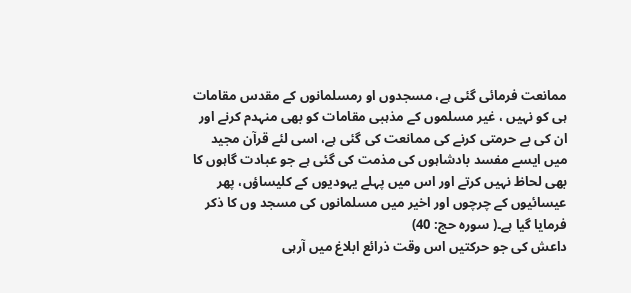ممانعت فرمائی گئی ہے، مسجدوں او رمسلمانوں کے مقدس مقامات ہی کو نہیں ، غیر مسلموں کے مذہبی مقامات کو بھی منہدم کرنے اور ان کی بے حرمتی کرنے کی ممانعت کی گئی ہے، اسی لئے قرآن مجید میں ایسے مفسد بادشاہوں کی مذمت کی گئی ہے جو عبادت گاہوں کا بھی لحاظ نہیں کرتے اور اس میں پہلے یہودیوں کے کلیساؤں، پھر عیسائیوں کے چرچوں اور اخیر میں مسلمانوں کی مسجد وں کا ذکر فرمایا گیا ہے۔( سورہ حج: 40)
داعش کی جو حرکتیں اس وقت ذرائع ابلاغ میں آرہی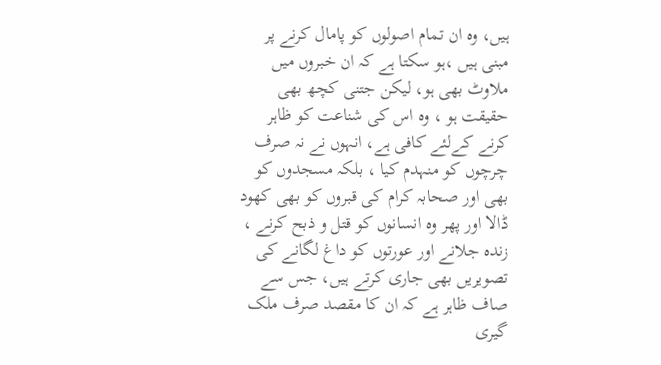ہیں، وہ ان تمام اصولوں کو پامال کرنے پر مبنی ہیں ،ہو سکتا ہے کہ ان خبروں میں ملاوٹ بھی ہو، لیکن جتنی کچھ بھی حقیقت ہو ، وہ اس کی شناعت کو ظاہر کرنے کےلئے کافی ہے، انہوں نے نہ صرف چرچوں کو منہدم کیا ، بلکہ مسجدوں کو بھی اور صحابہ کرام کی قبروں کو بھی کھود ڈالا اور پھر وہ انسانوں کو قتل و ذبح کرنے ، زندہ جلانے اور عورتوں کو داغ لگانے کی تصویریں بھی جاری کرتے ہیں، جس سے صاف ظاہر ہے کہ ان کا مقصد صرف ملک گیری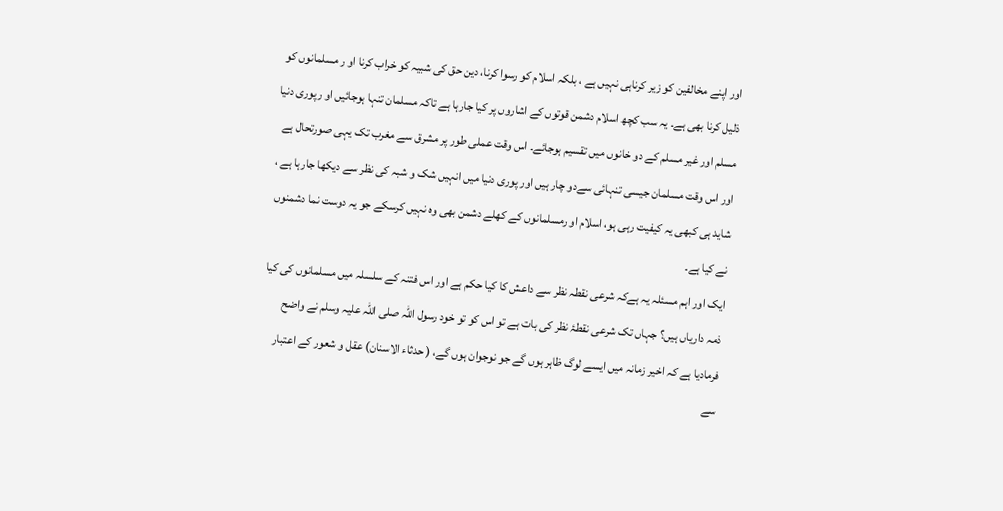اور اپنے مخالفین کو زیر کرناہی نہیں ہے ، بلکہ اسلام کو رسوا کرنا، دین حق کی شبیہ کو خراب کرنا او ر مسلمانوں کو ذلیل کرنا بھی ہے۔ یہ سب کچھ اسلام دشمن قوتوں کے اشاروں پر کیا جارہا ہے تاکہ مسلمان تنہا ہوجائیں او رپوری دنیا مسلم اور غیر مسلم کے دو خانوں میں تقسیم ہوجائے۔ اس وقت عملی طور پر مشرق سے مغرب تک یہی صورتحال ہے اور اس وقت مسلمان جیسی تنہائی سےدو چار ہیں اور پوری دنیا میں انہیں شک و شبہ کی نظر سے دیکھا جارہا ہے ، شاید ہی کبھی یہ کیفیت رہی ہو، اسلام او رمسلمانوں کے کھلے دشمن بھی وہ نہیں کرسکے جو یہ دوست نما دشمنوں نے کیا ہے۔
ایک اور اہم مسئلہ یہ ہےکہ شرعی نقطہ نظر سے داعش کا کیا حکم ہے اور اس فتنہ کے سلسلہ میں مسلمانوں کی کیا ذمہ داریاں ہیں؟ جہاں تک شرعی نقطۂ نظر کی بات ہے تو اس کو تو خود رسول اللہ صلی اللہ علیہ وسلم نے واضح فرمادیا ہے کہ اخیر زمانہ میں ایسے لوگ ظاہر ہوں گے جو نوجوان ہوں گے، ( حدثاء الاسنان) عقل و شعور کے اعتبار سے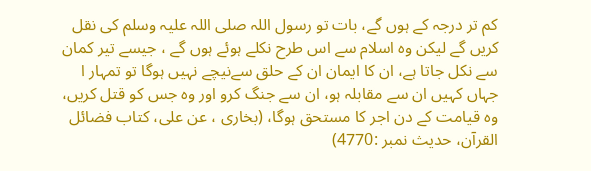کم تر درجہ کے ہوں گے، بات تو رسول اللہ صلی اللہ علیہ وسلم کی نقل کریں گے لیکن وہ اسلام سے اس طرح نکلے ہوئے ہوں گے ، جیسے تیر کمان سے نکل جاتا ہے، ان کا ایمان ان کے حلق سےنیچے نہیں ہوگا تو تمہار ا جہاں کہیں ان سے مقابلہ ہو، ان سے جنگ کرو اور وہ جس کو قتل کریں، وہ قیامت کے دن اجر کا مستحق ہوگا، (بخاری ، عن علی، کتاب فضائل القرآن، حدیث نمبر :4770)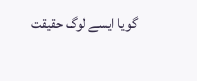گویا ایسے لوگ حقیقت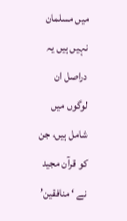میں مسلمان نہیں ہیں یہ دراصل ان لوگوں میں شامل ہیں، جن کو قرآن مجید نے ‘ منافقین’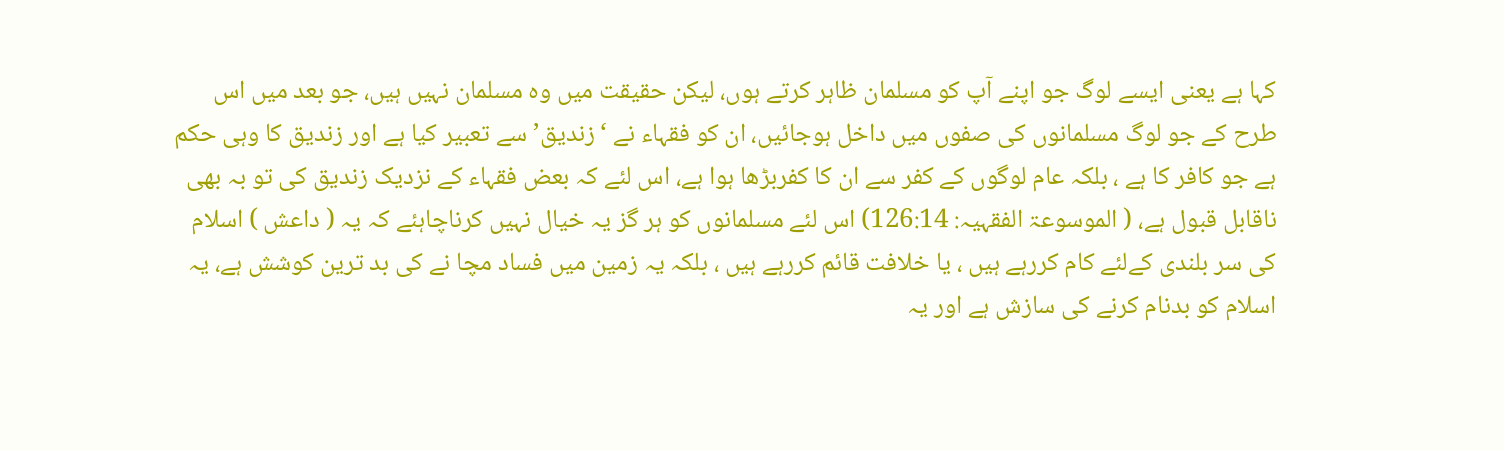کہا ہے یعنی ایسے لوگ جو اپنے آپ کو مسلمان ظاہر کرتے ہوں، لیکن حقیقت میں وہ مسلمان نہیں ہیں، جو بعد میں اس طرح کے جو لوگ مسلمانوں کی صفوں میں داخل ہوجائیں، ان کو فقہاء نے ‘زندیق’ سے تعبیر کیا ہے اور زندیق کا وہی حکم ہے جو کافر کا ہے ، بلکہ عام لوگوں کے کفر سے ان کا کفربڑھا ہوا ہے، اس لئے کہ بعض فقہاء کے نزدیک زندیق کی تو بہ بھی ناقابل قبول ہے، ( الموسوعۃ الفقہیہ: 126:14) اس لئے مسلمانوں کو ہر گز یہ خیال نہیں کرناچاہئے کہ یہ ( داعش ) اسلام کی سر بلندی کےلئے کام کررہے ہیں ، یا خلافت قائم کررہے ہیں ، بلکہ یہ زمین میں فساد مچا نے کی بد ترین کوشش ہے، یہ اسلام کو بدنام کرنے کی سازش ہے اور یہ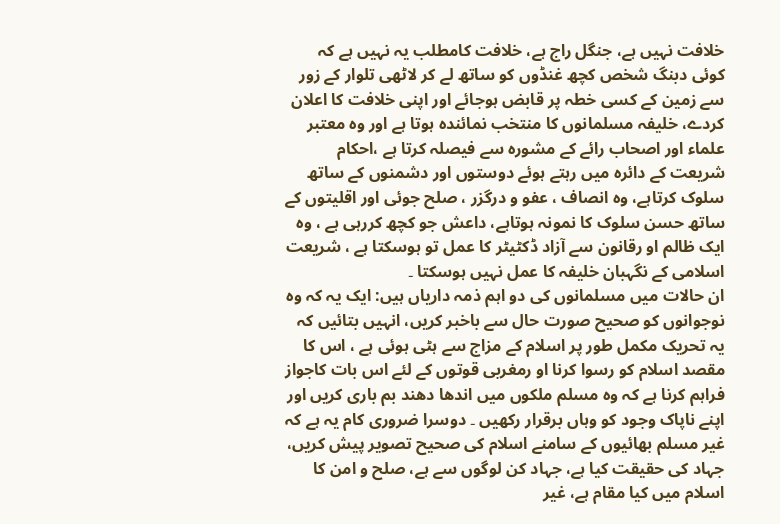خلافت نہیں ہے، جنگل راج ہے، خلافت کامطلب یہ نہیں ہے کہ کوئی دبنگ شخص کچھ غنڈوں کو ساتھ لے کر لاٹھی تلوار کے زور سے زمین کے کسی خطہ پر قابض ہوجائے اور اپنی خلافت کا اعلان کردے، خلیفہ مسلمانوں کا منتخب نمائندہ ہوتا ہے اور وہ معتبر علماء اور اصحاب رائے کے مشورہ سے فیصلہ کرتا ہے ،احکام شریعت کے دائرہ میں رہتے ہوئے دوستوں اور دشمنوں کے ساتھ سلوک کرتاہے، وہ انصاف ، عفو و درگزر ، صلح جوئی اور اقلیتوں کے ساتھ حسن سلوک کا نمونہ ہوتاہے، داعش جو کچھ کررہی ہے ، وہ ایک ظالم او رقانون سے آزاد ڈکٹیٹر کا عمل تو ہوسکتا ہے ، شریعت اسلامی کے نگہبان خلیفہ کا عمل نہیں ہوسکتا ۔
ان حالات میں مسلمانوں کی دو اہم ذمہ داریاں ہیں: ایک یہ کہ وہ نوجوانوں کو صحیح صورت حال سے باخبر کریں، انہیں بتائیں کہ یہ تحریک مکمل طور پر اسلام کے مزاج سے ہٹی ہوئی ہے ، اس کا مقصد اسلام کو رسوا کرنا او رمغربی قوتوں کے لئے اس بات کاجواز فراہم کرنا ہے کہ وہ مسلم ملکوں میں اندھا دھند بم باری کریں اور اپنے ناپاک وجود کو وہاں برقرار رکھیں ۔ دوسرا ضروری کام یہ ہے کہ غیر مسلم بھائیوں کے سامنے اسلام کی صحیح تصویر پیش کریں، جہاد کی حقیقت کیا ہے، جہاد کن لوگوں سے ہے، صلح و امن کا اسلام میں کیا مقام ہے، غیر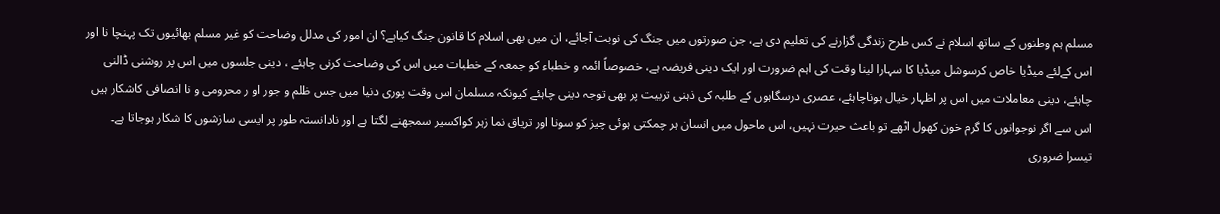مسلم ہم وطنوں کے ساتھ اسلام نے کس طرح زندگی گزارنے کی تعلیم دی ہے، جن صورتوں میں جنگ کی نوبت آجائے، ان میں بھی اسلام کا قانون جنگ کیاہے؟ ان امور کی مدلل وضاحت کو غیر مسلم بھائیوں تک پہنچا نا اور اس کےلئے میڈیا خاص کرسوشل میڈیا کا سہارا لینا وقت کی اہم ضرورت اور ایک دینی فریضہ ہے، خصوصاً ائمہ و خطباء کو جمعہ کے خطبات میں اس کی وضاحت کرنی چاہئے ، دینی جلسوں میں اس پر روشنی ڈالنی چاہئے، دینی معاملات میں اس پر اظہار خیال ہوناچاہئے، عصری درسگاہوں کے طلبہ کی ذہنی تربیت پر بھی توجہ دینی چاہئے کیونکہ مسلمان اس وقت پوری دنیا میں جس ظلم و جور او ر محرومی و نا انصافی کاشکار ہیں اس سے اگر نوجوانوں کا گرم خون کھول اٹھے تو باعث حیرت نہیں، اس ماحول میں انسان ہر چمکتی ہوئی چیز کو سونا اور تریاق نما زہر کواکسیر سمجھنے لگتا ہے اور نادانستہ طور پر ایسی سازشوں کا شکار ہوجاتا ہے۔
تیسرا ضروری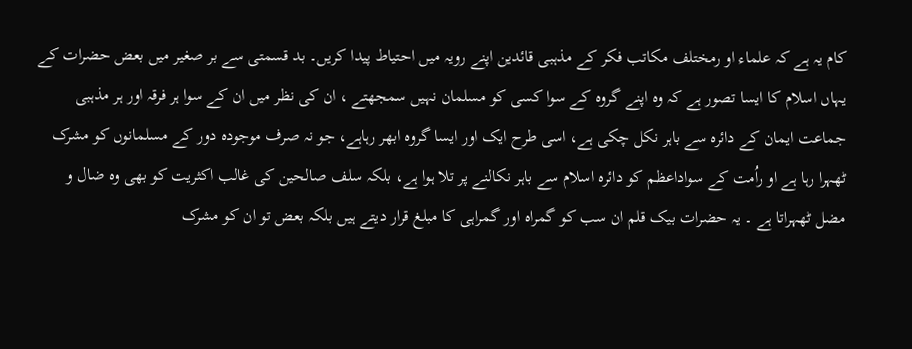کام یہ ہے کہ علماء او رمختلف مکاتب فکر کے مذہبی قائدین اپنے رویہ میں احتیاط پیدا کریں۔ بد قسمتی سے بر صغیر میں بعض حضرات کے یہاں اسلام کا ایسا تصور ہے کہ وہ اپنے گروہ کے سوا کسی کو مسلمان نہیں سمجھتے ، ان کی نظر میں ان کے سوا ہر فرقہ اور ہر مذہبی جماعت ایمان کے دائرہ سے باہر نکل چکی ہے، اسی طرح ایک اور ایسا گروہ ابھر رہاہے، جو نہ صرف موجودہ دور کے مسلمانوں کو مشرک ٹھہرا رہا ہے او راُمت کے سواداعظم کو دائرہ اسلام سے باہر نکالنے پر تلا ہوا ہے، بلکہ سلف صالحین کی غالب اکثریت کو بھی وہ ضال و مضل ٹھہراتا ہے ۔ یہ حضرات بیک قلم ان سب کو گمراہ اور گمراہی کا مبلغ قرار دیتے ہیں بلکہ بعض تو ان کو مشرک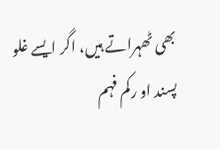بھی ٹھہراتے ہیں، اگر ایسے غلو پسند او رکم فہم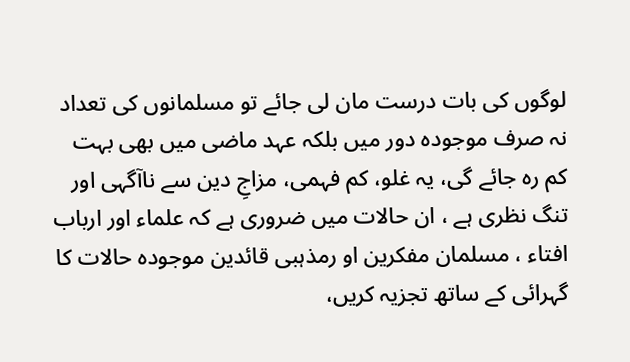لوگوں کی بات درست مان لی جائے تو مسلمانوں کی تعداد نہ صرف موجودہ دور میں بلکہ عہد ماضی میں بھی بہت کم رہ جائے گی، یہ غلو، کم فہمی، مزاجِ دین سے ناآگہی اور تنگ نظری ہے ، ان حالات میں ضروری ہے کہ علماء اور ارباب افتاء ، مسلمان مفکرین او رمذہبی قائدین موجودہ حالات کا گہرائی کے ساتھ تجزیہ کریں،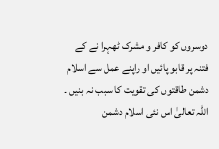دوسروں کو کافر و مشرک ٹھہرا نے کے فتنہ پر قابو پائیں او راپنے عمل سے اسلام دشمن طاقتوں کی تقویت کا سبب نہ بنیں ۔
اللہ تعالیٰ اس نئی اسلام دشمن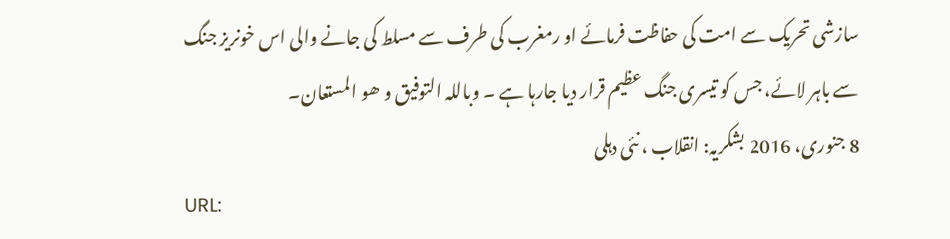سازشی تحریک سے امت کی حفاظت فرمائے او رمغرب کی طرف سے مسلط کی جانے والی اس خونریز جنگ سے باہر لائے، جس کو تیسری جنگ عظیم قرار دیا جارہا ہے ۔ وباللہ التوفیق و ھو المستعان۔
8 جنوری، 2016 بشکریہ: انقلاب ، نئی دہلی
URL: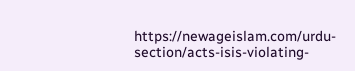https://newageislam.com/urdu-section/acts-isis-violating-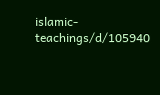islamic-teachings/d/105940